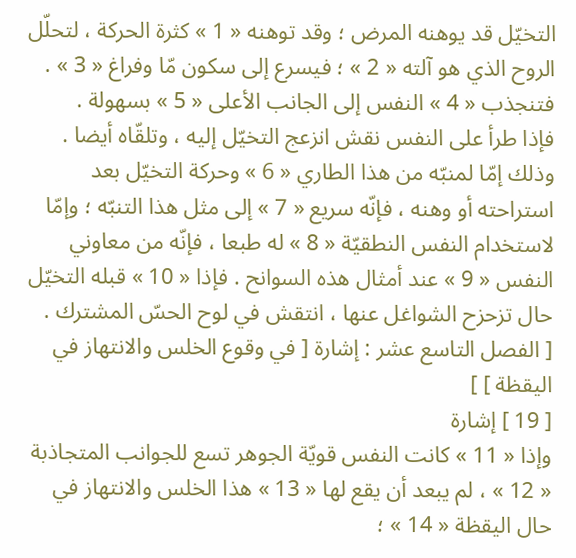التخيّل قد يوهنه المرض ؛ وقد توهنه « 1 » كثرة الحركة ، لتحلّل الروح الذي هو آلته « 2 » ؛ فيسرع إلى سكون مّا وفراغ « 3 » . فتنجذب « 4 » النفس إلى الجانب الأعلى « 5 » بسهولة .
فإذا طرأ على النفس نقش انزعج التخيّل إليه ، وتلقّاه أيضا . وذلك إمّا لمنبّه من هذا الطاري « 6 » وحركة التخيّل بعد استراحته أو وهنه ، فإنّه سريع « 7 » إلى مثل هذا التنبّه ؛ وإمّا لاستخدام النفس النطقيّة « 8 » له طبعا ، فإنّه من معاوني النفس « 9 » عند أمثال هذه السوانح . فإذا « 10 » قبله التخيّل حال تزحزح الشواغل عنها ، انتقش في لوح الحسّ المشترك .
[ الفصل التاسع عشر : إشارة [ في وقوع الخلس والانتهاز في اليقظة ] ]
[ 19 ] إشارة
وإذا « 11 » كانت النفس قويّة الجوهر تسع للجوانب المتجاذبة « 12 » ، لم يبعد أن يقع لها « 13 » هذا الخلس والانتهاز في حال اليقظة « 14 » ؛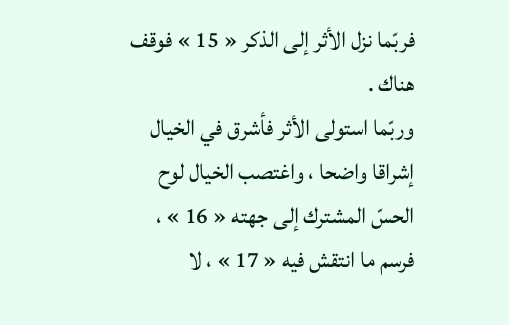فربّما نزل الأثر إلى الذكر « 15 » فوقف هناك .
وربّما استولى الأثر فأشرق في الخيال إشراقا واضحا ، واغتصب الخيال لوح الحسّ المشترك إلى جهته « 16 » ، فرسم ما انتقش فيه « 17 » ، لا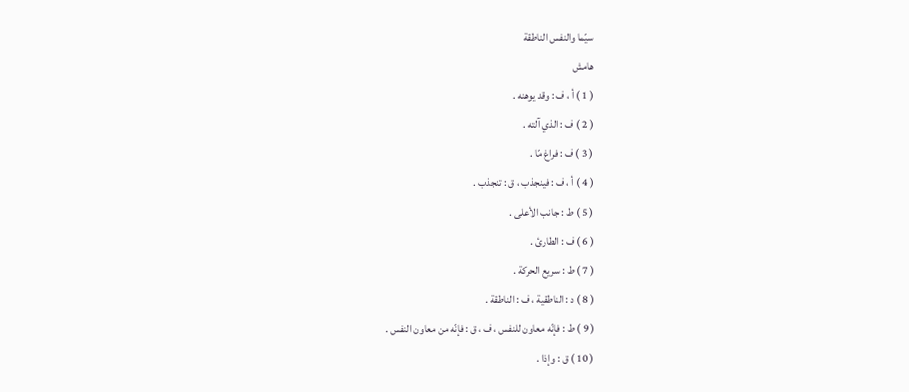سيّما والنفس الناطقة
هامش
( 1 ) أ ، ف : وقد يوهنه .
( 2 ) ف : الذي آلته .
( 3 ) ف : فراغ مّا .
( 4 ) أ ، ف : فينجذب ، ق : تنجذب .
( 5 ) ط : جانب الأعلى .
( 6 ) ف : الطارئ .
( 7 ) ط : سريع الحركة .
( 8 ) د : الناطقية ، ف : الناطقة .
( 9 ) ط : فإنّه معاون للنفس ، ف ، ق : فإنّه من معاون النفس .
( 10 ) ق : وإذا .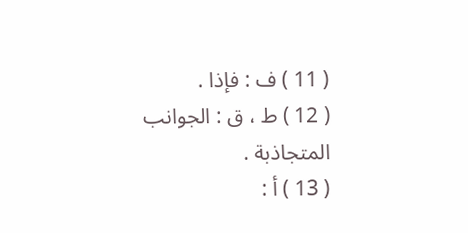( 11 ) ف : فإذا .
( 12 ) ط ، ق : الجوانب المتجاذبة .
( 13 ) أ :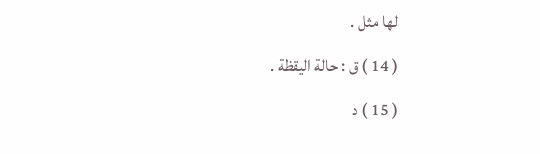لها مثل .
( 14 ) ق : حالة اليقظة .
( 15 ) د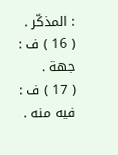: المذكّر .
( 16 ) ف : جهة .
( 17 ) ف : فيه منه .